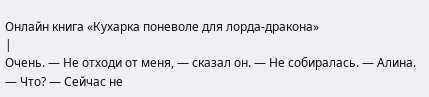Онлайн книга «Кухарка поневоле для лорда-дракона»
|
Очень. — Не отходи от меня, — сказал он. — Не собиралась. — Алина. — Что? — Сейчас не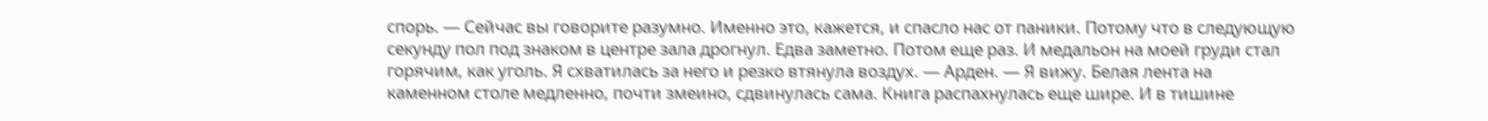спорь. — Сейчас вы говорите разумно. Именно это, кажется, и спасло нас от паники. Потому что в следующую секунду пол под знаком в центре зала дрогнул. Едва заметно. Потом еще раз. И медальон на моей груди стал горячим, как уголь. Я схватилась за него и резко втянула воздух. — Арден. — Я вижу. Белая лента на каменном столе медленно, почти змеино, сдвинулась сама. Книга распахнулась еще шире. И в тишине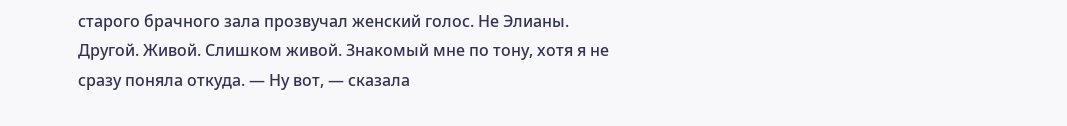старого брачного зала прозвучал женский голос. Не Элианы. Другой. Живой. Слишком живой. Знакомый мне по тону, хотя я не сразу поняла откуда. — Ну вот, — сказала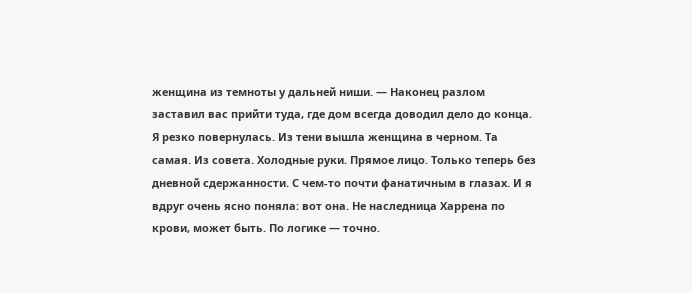женщина из темноты у дальней ниши. — Наконец разлом заставил вас прийти туда, где дом всегда доводил дело до конца. Я резко повернулась. Из тени вышла женщина в черном. Та самая. Из совета. Холодные руки. Прямое лицо. Только теперь без дневной сдержанности. С чем-то почти фанатичным в глазах. И я вдруг очень ясно поняла: вот она. Не наследница Харрена по крови, может быть. По логике — точно.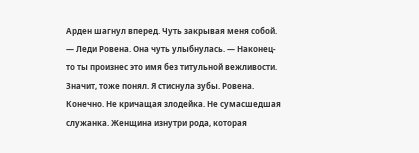Арден шагнул вперед. Чуть закрывая меня собой. — Леди Ровена. Она чуть улыбнулась. — Наконец-то ты произнес это имя без титульной вежливости. Значит, тоже понял. Я стиснула зубы. Ровена. Конечно. Не кричащая злодейка. Не сумасшедшая служанка. Женщина изнутри рода, которая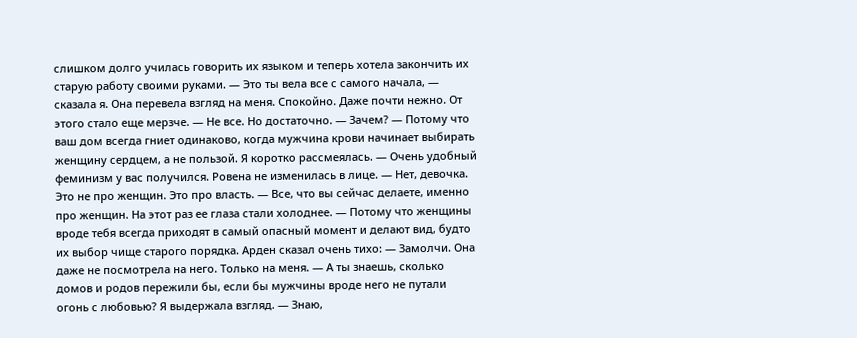слишком долго училась говорить их языком и теперь хотела закончить их старую работу своими руками. — Это ты вела все с самого начала, — сказала я. Она перевела взгляд на меня. Спокойно. Даже почти нежно. От этого стало еще мерзче. — Не все. Но достаточно. — Зачем? — Потому что ваш дом всегда гниет одинаково, когда мужчина крови начинает выбирать женщину сердцем, а не пользой. Я коротко рассмеялась. — Очень удобный феминизм у вас получился. Ровена не изменилась в лице. — Нет, девочка. Это не про женщин. Это про власть. — Все, что вы сейчас делаете, именно про женщин. На этот раз ее глаза стали холоднее. — Потому что женщины вроде тебя всегда приходят в самый опасный момент и делают вид, будто их выбор чище старого порядка. Арден сказал очень тихо: — Замолчи. Она даже не посмотрела на него. Только на меня. — А ты знаешь, сколько домов и родов пережили бы, если бы мужчины вроде него не путали огонь с любовью? Я выдержала взгляд. — Знаю,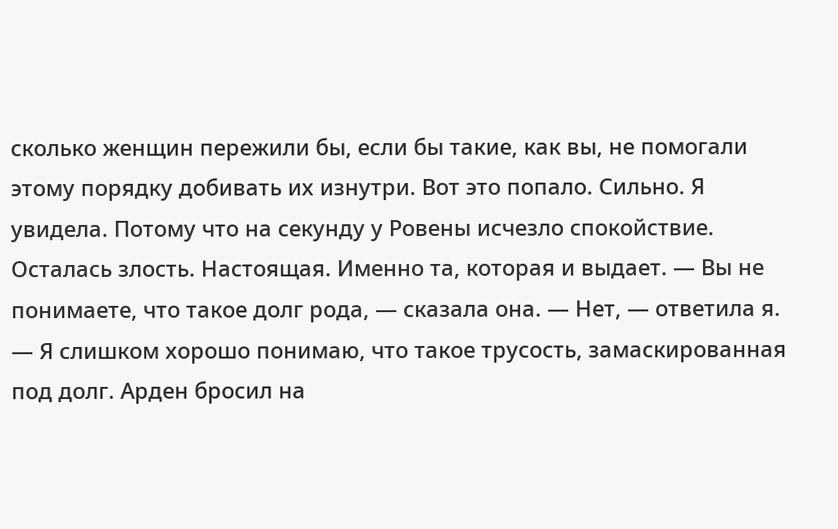сколько женщин пережили бы, если бы такие, как вы, не помогали этому порядку добивать их изнутри. Вот это попало. Сильно. Я увидела. Потому что на секунду у Ровены исчезло спокойствие. Осталась злость. Настоящая. Именно та, которая и выдает. — Вы не понимаете, что такое долг рода, — сказала она. — Нет, — ответила я. — Я слишком хорошо понимаю, что такое трусость, замаскированная под долг. Арден бросил на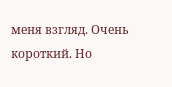меня взгляд. Очень короткий. Но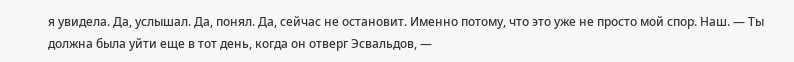я увидела. Да, услышал. Да, понял. Да, сейчас не остановит. Именно потому, что это уже не просто мой спор. Наш. — Ты должна была уйти еще в тот день, когда он отверг Эсвальдов, —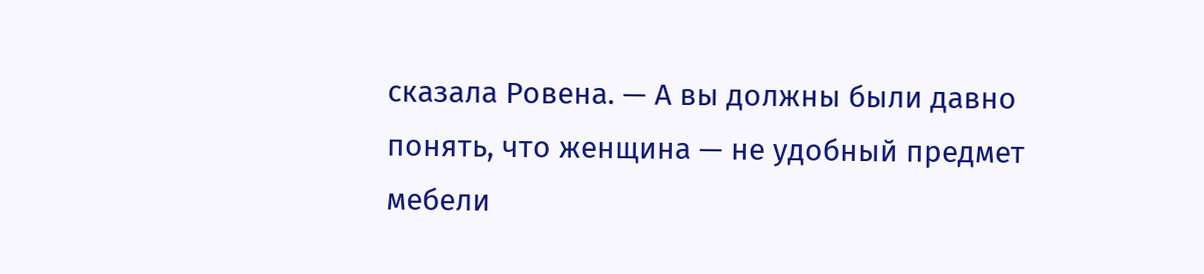сказала Ровена. — А вы должны были давно понять, что женщина — не удобный предмет мебели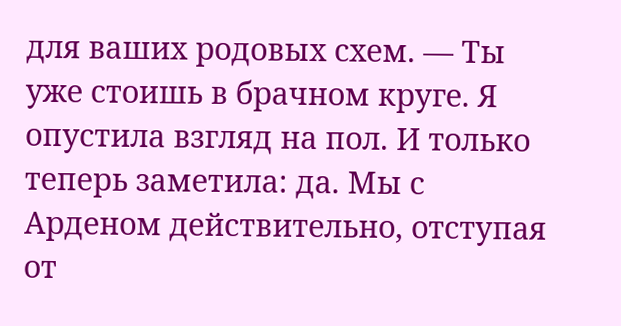для ваших родовых схем. — Ты уже стоишь в брачном круге. Я опустила взгляд на пол. И только теперь заметила: да. Мы с Арденом действительно, отступая от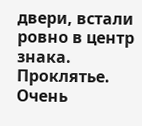двери, встали ровно в центр знака. Проклятье. Очень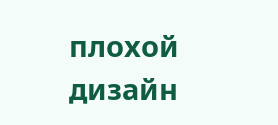плохой дизайн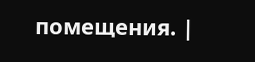помещения. |